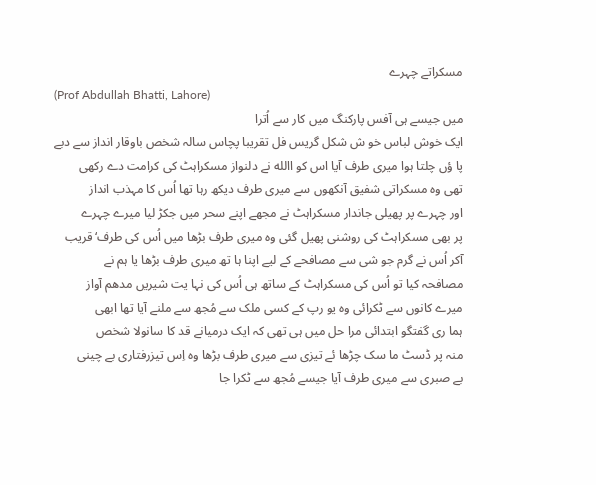مسکراتے چہرے
(Prof Abdullah Bhatti, Lahore)
میں جیسے ہی آفس پارکنگ میں کار سے اُترا
ایک خوش لباس خو ش شکل گریس فل تقریبا پچاس سالہ شخص باوقار انداز سے دبے
پا ؤں چلتا ہوا میری طرف آیا اس کو االله نے دلنواز مسکراہٹ کی کرامت دے رکھی
تھی وہ مسکراتی شفیق آنکھوں سے میری طرف دیکھ رہا تھا اُس کا مہذب انداز
اور چہرے پر پھیلی جاندار مسکراہٹ نے مجھے اپنے سحر میں جکڑ لیا میرے چہرے
پر بھی مسکراہٹ کی روشنی پھیل گئی وہ میری طرف بڑھا میں اُس کی طرف‘ قریب
آکر اُس نے گرم جو شی سے مصافحے کے لیے اپنا ہا تھ میری طرف بڑھا یا ہم نے
مصافحہ کیا تو اُس کی مسکراہٹ کے ساتھ ہی اُس کی نہا یت شیریں مدھم آواز
میرے کانوں سے ٹکرائی وہ یو رپ کے کسی ملک سے مُجھ سے ملنے آیا تھا ابھی
ہما ری گفتگو ابتدائی مرا حل میں ہی تھی کہ ایک درمیانے قد کا سانولا شخص
منہ پر ڈسٹ ما سک چڑھا ئے تیزی سے میری طرف بڑھا وہ اِس تیزرفتاری بے چینی
بے صبری سے میری طرف آیا جیسے مُجھ سے ٹکرا جا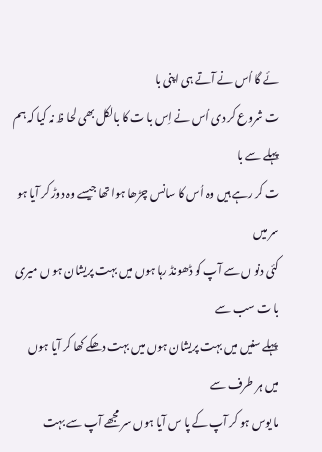ئے گا اُس نے آتے ہی اپنی با
ت شروع کر دی اُس نے اِس با ت کا بالکل بھی لحا ظ نہ کیا کہ ہم پہلے سے با
ت کر رہے ہیں وہ اُس کا سانس چڑھا ہوا تھا جیسے وہ دوڑ کر آیا ہو سر میں
کئی دنو ں سے آپ کو ڈھونڈ رہا ہوں میں بہت پریشان ہو ں میری با ت سب سے
پہلے سنیں میں بہت پریشان ہوں میں بہت دھکے کھا کر آیا ہوں میں ہر طرف سے
ما یوس ہو کر آپ کے پا س آیا ہوں سر مجھے آپ سے بہت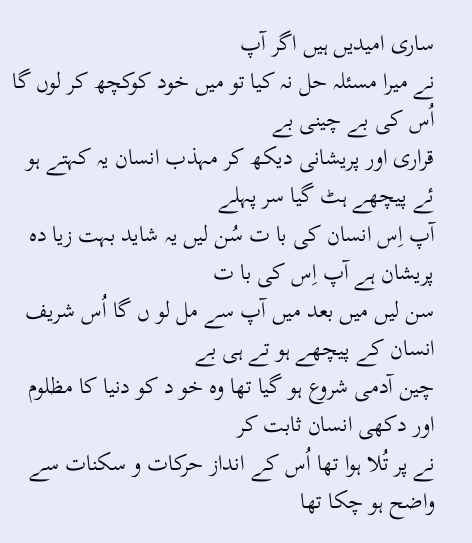ساری امیدیں ہیں اگر آپ
نے میرا مسئلہ حل نہ کیا تو میں خود کوکچھ کر لوں گا اُس کی بے چینی بے
قراری اور پریشانی دیکھ کر مہذب انسان یہ کہتے ہو ئے پیچھے ہٹ گیا سر پہلے
آپ اِس انسان کی با ت سُن لیں یہ شاید بہت زیا دہ پریشان ہے آپ اِس کی با ت
سن لیں میں بعد میں آپ سے مل لو ں گا اُس شریف انسان کے پیچھے ہو تے ہی بے
چین آدمی شروع ہو گیا تھا وہ خو د کو دنیا کا مظلوم اور دکھی انسان ثابت کر
نے پر تُلا ہوا تھا اُس کے انداز حرکات و سکنات سے واضح ہو چکا تھا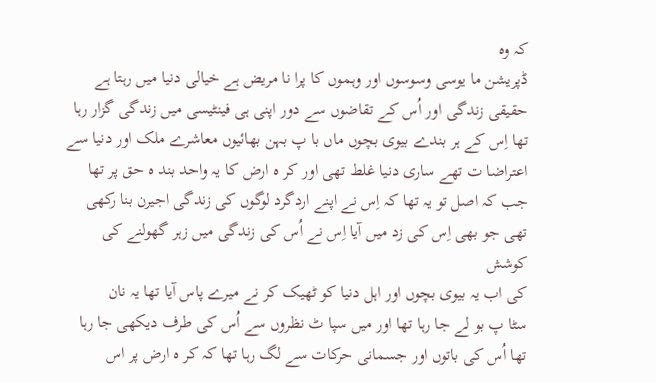کہ وہ
ڈپریشن ما یوسی وسوسوں اور وہموں کا پرا نا مریض ہے خیالی دنیا میں رہتا ہے
حقیقی زندگی اور اُس کے تقاضوں سے دور اپنی ہی فینٹیسی میں زندگی گزار رہا
تھا اِس کے ہر بندے بیوی بچوں ماں با پ بہن بھائیوں معاشرے ملک اور دنیا سے
اعتراضا ت تھے ساری دنیا غلط تھی اور کر ہ ارض کا یہ واحد بند ہ حق پر تھا
جب کہ اصل تو یہ تھا کہ اِس نے اپنے اردگرد لوگوں کی زندگی اجیرن بنا رکھی
تھی جو بھی اِس کی زد میں آیا اِس نے اُس کی زندگی میں زہر گھولنے کی کوشش
کی اب یہ بیوی بچوں اور اہل دنیا کو ٹھیک کر نے میرے پاس آیا تھا یہ نان
سٹا پ بو لے جا رہا تھا اور میں سپا ٹ نظروں سے اُس کی طرف دیکھی جا رہا
تھا اُس کی باتوں اور جسمانی حرکات سے لگ رہا تھا کہ کر ہ ارض پر اس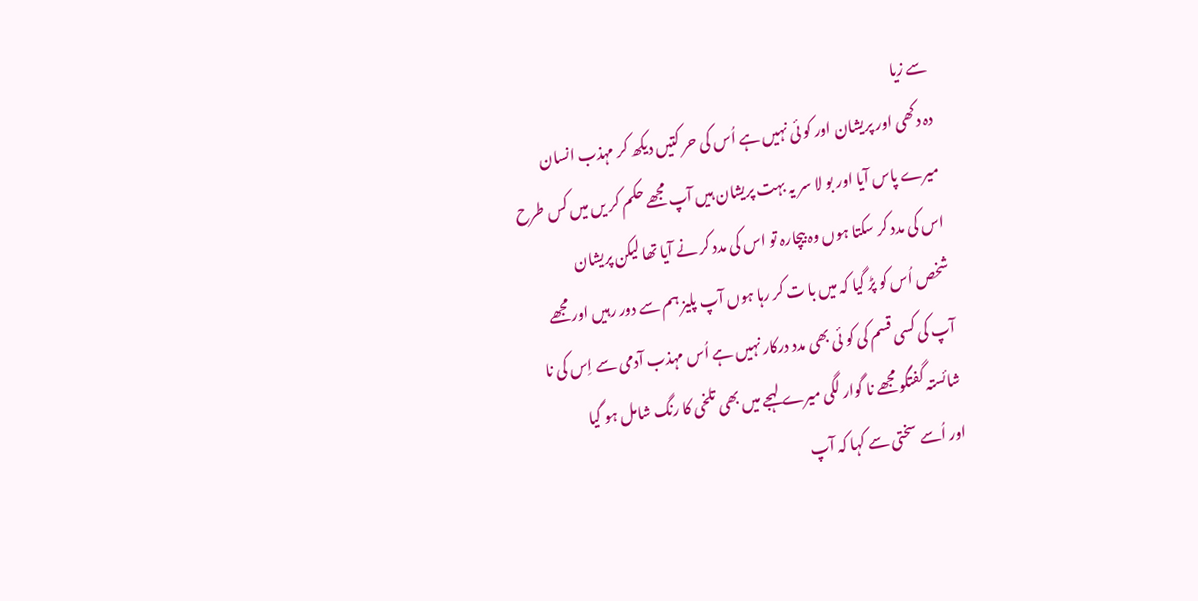سے زیا
دہ دکھی اور پریشان اور کو ئی نہیں ہے اُس کی حر کتیں دیکھ کر مہذب انسان
میرے پاس آیا اور بو لا سر یہ بہت پریشان ہیں آپ مجھے حکم کر یں میں کس طرح
اس کی مدد کر سکتا ہوں وہ بیچارہ تو اس کی مدد کر نے آیا تھا لیکن پریشان
شخص اُس کو پڑ گیا کہ میں با ت کر رہا ہوں آپ پلیز ہم سے دور رہیں اور مجھے
آپ کی کسی قسم کی کو ئی بھی مدد درکار نہیں ہے اُس مہذب آدمی سے اِس کی نا
شائستہ گفتگو مجھے نا گوار لگی میرے لہجے میں بھی تلخی کا رنگ شامل ہو گیا
اور اُسے سختی سے کہا کہ آپ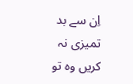اِن سے بد تمیزی نہ کریں وہ تو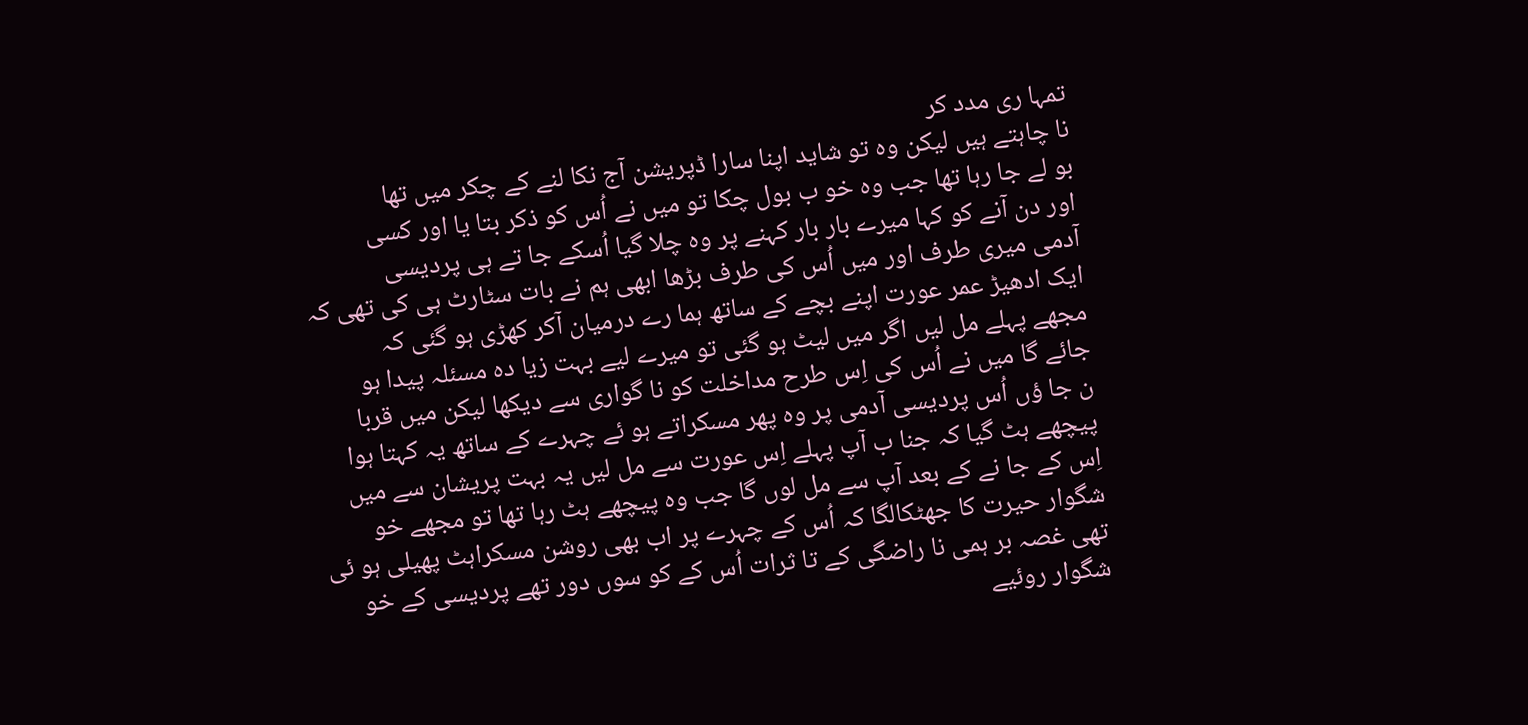تمہا ری مدد کر
نا چاہتے ہیں لیکن وہ تو شاید اپنا سارا ڈپریشن آج نکا لنے کے چکر میں تھا
بو لے جا رہا تھا جب وہ خو ب بول چکا تو میں نے اُس کو ذکر بتا یا اور کسی
اور دن آنے کو کہا میرے بار بار کہنے پر وہ چلا گیا اُسکے جا تے ہی پردیسی
آدمی میری طرف اور میں اُس کی طرف بڑھا ابھی ہم نے بات سٹارٹ ہی کی تھی کہ
ایک ادھیڑ عمر عورت اپنے بچے کے ساتھ ہما رے درمیان آکر کھڑی ہو گئی کہ
مجھے پہلے مل لیں اگر میں لیٹ ہو گئی تو میرے لیے بہت زیا دہ مسئلہ پیدا ہو
جائے گا میں نے اُس کی اِس طرح مداخلت کو نا گواری سے دیکھا لیکن میں قربا
ن جا ؤں اُس پردیسی آدمی پر وہ پھر مسکراتے ہو ئے چہرے کے ساتھ یہ کہتا ہوا
پیچھے ہٹ گیا کہ جنا ب آپ پہلے اِس عورت سے مل لیں یہ بہت پریشان سے میں
اِس کے جا نے کے بعد آپ سے مل لوں گا جب وہ پیچھے ہٹ رہا تھا تو مجھے خو
شگوار حیرت کا جھٹکالگا کہ اُس کے چہرے پر اب بھی روشن مسکراہٹ پھیلی ہو ئی
تھی غصہ بر ہمی نا راضگی کے تا ثرات اُس کے کو سوں دور تھے پردیسی کے خو
شگوار روئیے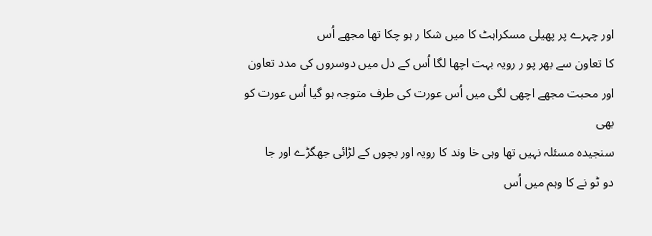اور چہرے پر پھیلی مسکراہٹ کا میں شکا ر ہو چکا تھا مجھے اُس
کا تعاون سے بھر پو ر رویہ بہت اچھا لگا اُس کے دل میں دوسروں کی مدد تعاون
اور محبت مجھے اچھی لگی میں اُس عورت کی طرف متوجہ ہو گیا اُس عورت کو بھی
سنجیدہ مسئلہ نہیں تھا وہی خا وند کا رویہ اور بچوں کے لڑائی جھگڑے اور جا
دو ٹو نے کا وہم میں اُس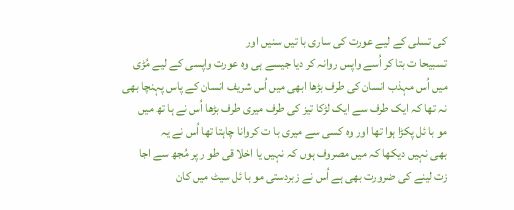کی تسلی کے لیے عورت کی ساری با تیں سنیں اور
تسبیحا ت بتا کر اُسے واپس روانہ کر دیا جیسے ہی وہ عورت واپسی کے لیے مُڑی
میں اُس مہذب انسان کی طرف بڑھا ابھی میں اُس شریف انسان کے پاس پہنچا بھی
نہ تھا کہ ایک طرف سے ایک لڑکا تیز کی طرف میری طرف بڑھا اُس نے ہا تھ میں
مو با ئل پکڑا ہوا تھا اور وہ کسی سے میری با ت کروانا چاہتا تھا اُس نے یہ
بھی نہیں دیکھا کہ میں مصروف ہوں کہ نہیں یا اخلا قی طو ر پر مُجھ سے اجا
زت لینے کی ضرورت بھی ہے اُس نے زبردستی مو با ئل سیٹ میں کان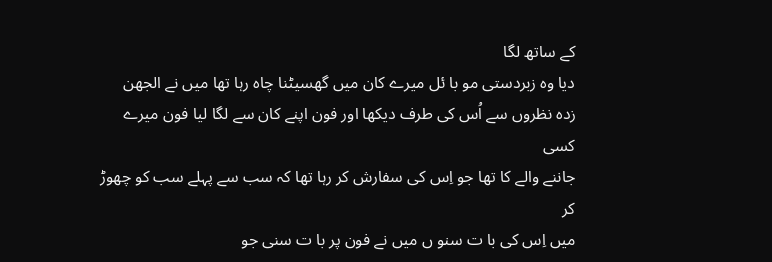کے ساتھ لگا
دیا وہ زبردستی مو با ئل میرے کان میں گھسیٹنا چاہ رہا تھا میں نے الجھن
زدہ نظروں سے اُس کی طرف دیکھا اور فون اپنے کان سے لگا لیا فون میرے کسی
جاننے والے کا تھا جو اِس کی سفارش کر رہا تھا کہ سب سے پہلے سب کو چھوڑ کر
میں اِس کی با ت سنو ں میں نے فون پر با ت سنی جو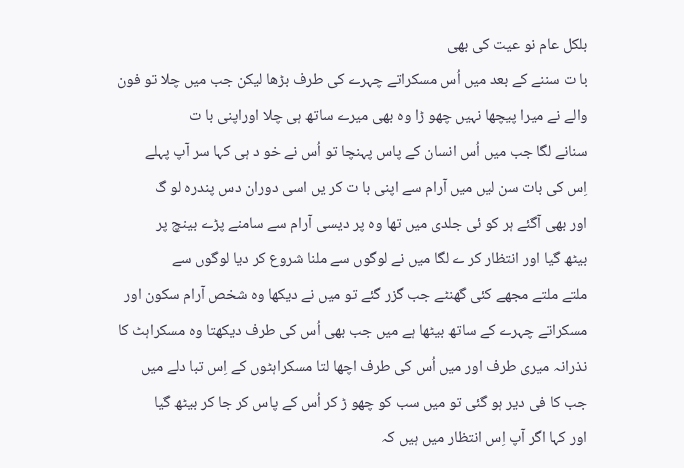بلکل عام نو عیت کی بھی
با ت سننے کے بعد میں اُس مسکراتے چہرے کی طرف بڑھا لیکن جب میں چلا تو فون
والے نے میرا پیچھا نہیں چھو ڑا وہ بھی میرے ساتھ ہی چلا اوراپنی با ت
سنانے لگا جب میں اُس انسان کے پاس پہنچا تو اُس نے خو د ہی کہا سر آپ پہلے
اِس کی بات سن لیں میں آرام سے اپنی با ت کر یں اسی دوران دس پندرہ لو گ
اور بھی آگئے ہر کو ئی جلدی میں تھا وہ پر دیسی آرام سے سامنے پڑے بینچ پر
بیٹھ گیا اور انتظار کر ے لگا میں نے لوگوں سے ملنا شروع کر دیا لوگوں سے
ملتے ملتے مجھے کئی گھنٹے جب گزر گئے تو میں نے دیکھا وہ شخص آرام سکون اور
مسکراتے چہرے کے ساتھ بیٹھا ہے میں جب بھی اُس کی طرف دیکھتا وہ مسکراہٹ کا
نذرانہ میری طرف اور میں اُس کی طرف اچھا لتا مسکراہٹوں کے اِس تبا دلے میں
جب کا فی دیر ہو گئی تو میں سب کو چھو ڑ کر اُس کے پاس کر جا کر بیٹھ گیا
اور کہا اگر آپ اِس انتظار میں ہیں کہ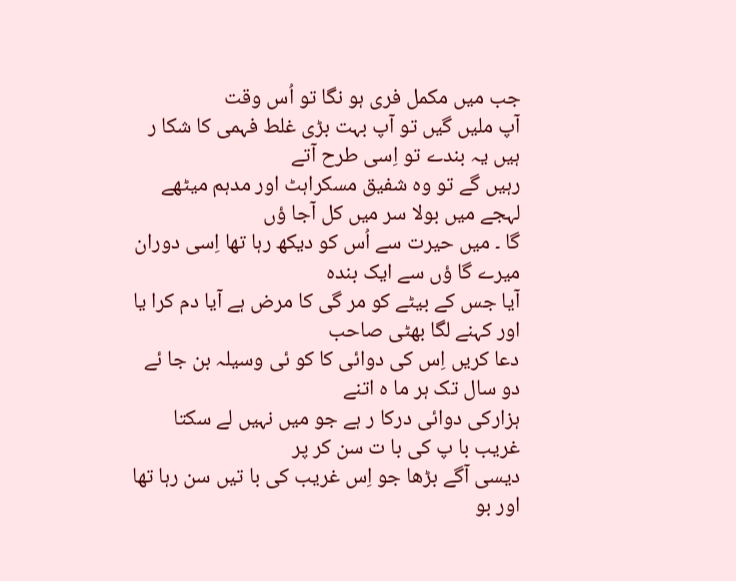جب میں مکمل فری ہو نگا تو اُس وقت
آپ ملیں گیں تو آپ بہت بڑی غلط فہمی کا شکا ر ہیں یہ بندے تو اِسی طرح آتے
رہیں گے تو وہ شفیق مسکراہٹ اور مدہم میٹھے لہجے میں بولا سر میں کل آجا ؤں
گا ۔ میں حیرت سے اُس کو دیکھ رہا تھا اِسی دوران میرے گا ؤں سے ایک بندہ
آیا جس کے بیٹے کو مر گی کا مرض ہے آیا دم کرا یا اور کہنے لگا بھٹی صاحب
دعا کریں اِس کی دوائی کا کو ئی وسیلہ بن جا ئے دو سال تک ہر ما ہ اتنے
ہزارکی دوائی درکا ر ہے جو میں نہیں لے سکتا غریب با پ کی با ت سن کر پر
دیسی آگے بڑھا جو اِس غریب کی با تیں سن رہا تھا اور بو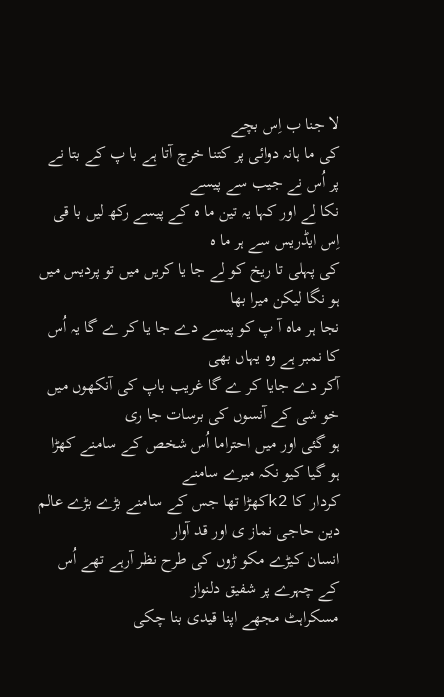لا جنا ب اِس بچے
کی ما ہانہ دوائی پر کتنا خرچ آتا ہے با پ کے بتا نے پر اُس نے جیب سے پیسے
نکا لے اور کہا یہ تین ما ہ کے پیسے رکھ لیں با قی اِس ایڈریس سے ہر ما ہ
کی پہلی تا ریخ کو لے جا یا کریں میں تو پردیس میں ہو نگا لیکن میرا بھا
نجا ہر ماہ آ پ کو پیسے دے جا یا کر ے گا یہ اُس کا نمبر ہے وہ یہاں بھی
آکر دے جایا کر ے گا غریب باپ کی آنکھوں میں خو شی کے آنسوں کی برسات جا ری
ہو گئی اور میں احتراما اُس شخص کے سامنے کھڑا ہو گیا کیو نکہ میرے سامنے
کردار کا k2کھڑا تھا جس کے سامنے بڑے بڑے عالم دین حاجی نماز ی اور قد آوار
انسان کیڑے مکو ڑوں کی طرح نظر آرہے تھے اُس کے چہرے پر شفیق دلنواز
مسکراہٹ مجھے اپنا قیدی بنا چکی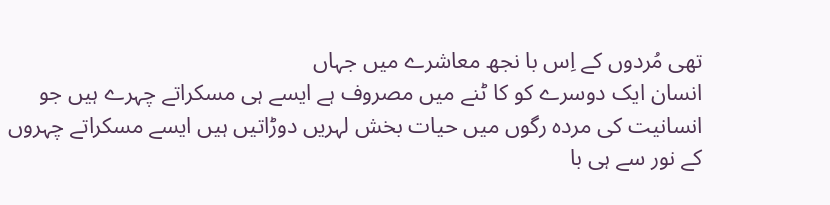تھی مُردوں کے اِس با نجھ معاشرے میں جہاں
انسان ایک دوسرے کو کا ٹنے میں مصروف ہے ایسے ہی مسکراتے چہرے ہیں جو
انسانیت کی مردہ رگوں میں حیات بخش لہریں دوڑاتیں ہیں ایسے مسکراتے چہروں
کے نور سے ہی با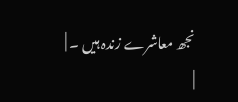نجھ معاشرے زندہ ہیں ۔ |
|